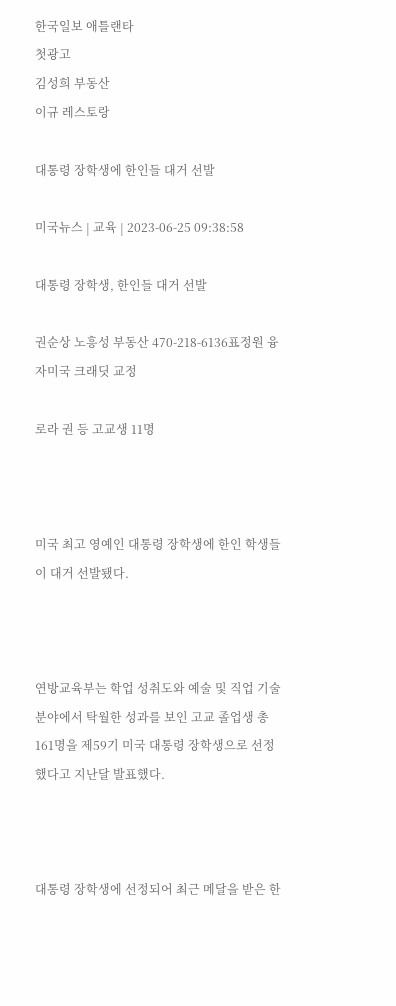한국일보 애틀랜타
첫광고
김성희 부동산
이규 레스토랑

대통령 장학생에 한인들 대거 선발

미국뉴스 | 교육 | 2023-06-25 09:38:58

대통령 장학생, 한인들 대거 선발

권순상 노흥성 부동산 470-218-6136표정원 융자미국 크래딧 교정

로라 권 등 고교생 11명



미국 최고 영예인 대통령 장학생에 한인 학생들이 대거 선발됐다.



연방교육부는 학업 성취도와 예술 및 직업 기술 분야에서 탁월한 성과를 보인 고교 졸업생 총 161명을 제59기 미국 대통령 장학생으로 선정했다고 지난달 발표했다.



대통령 장학생에 선정되어 최근 메달을 받은 한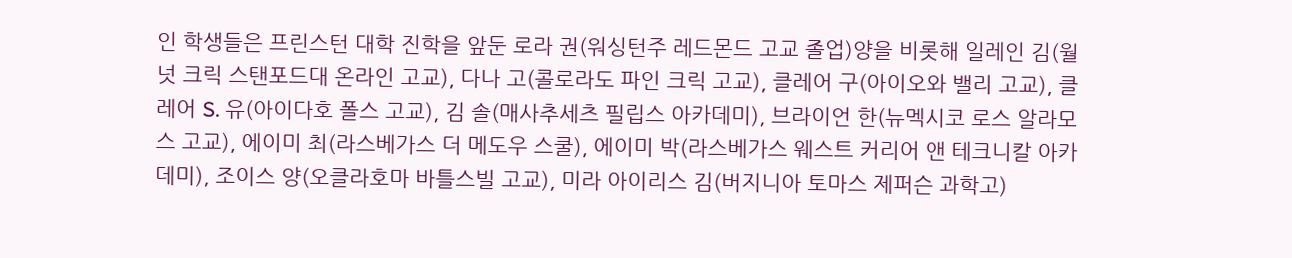인 학생들은 프린스턴 대학 진학을 앞둔 로라 권(워싱턴주 레드몬드 고교 졸업)양을 비롯해 일레인 김(월넛 크릭 스탠포드대 온라인 고교), 다나 고(콜로라도 파인 크릭 고교), 클레어 구(아이오와 밸리 고교), 클레어 S. 유(아이다호 폴스 고교), 김 솔(매사추세츠 필립스 아카데미), 브라이언 한(뉴멕시코 로스 알라모스 고교), 에이미 최(라스베가스 더 메도우 스쿨), 에이미 박(라스베가스 웨스트 커리어 앤 테크니칼 아카데미), 조이스 양(오클라호마 바틀스빌 고교), 미라 아이리스 김(버지니아 토마스 제퍼슨 과학고)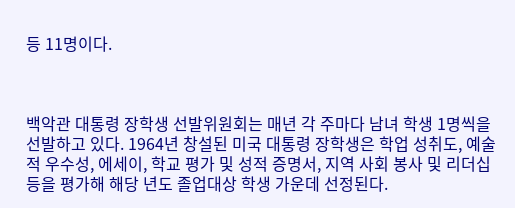등 11명이다.



백악관 대통령 장학생 선발위원회는 매년 각 주마다 남녀 학생 1명씩을 선발하고 있다. 1964년 창설된 미국 대통령 장학생은 학업 성취도, 예술적 우수성, 에세이, 학교 평가 및 성적 증명서, 지역 사회 봉사 및 리더십 등을 평가해 해당 년도 졸업대상 학생 가운데 선정된다.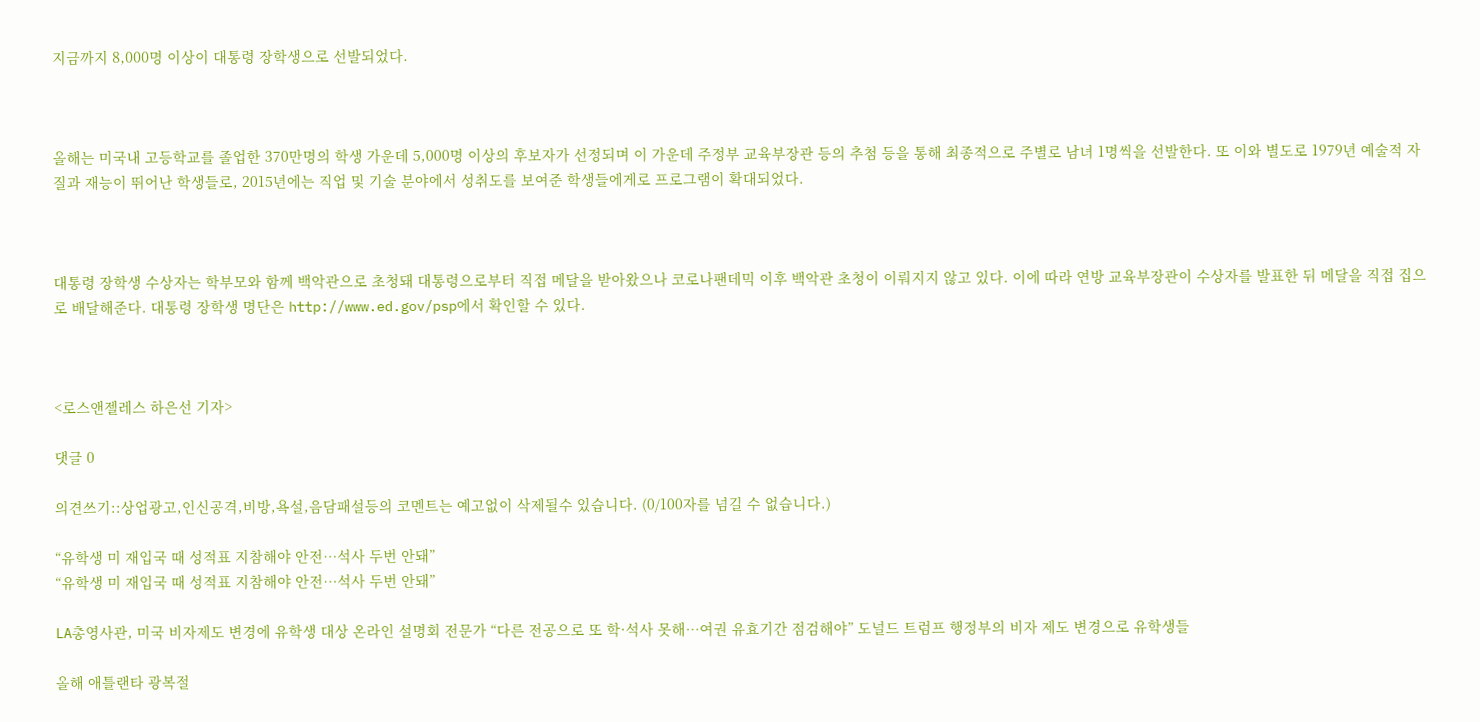지금까지 8,000명 이상이 대통령 장학생으로 선발되었다.



올해는 미국내 고등학교를 졸업한 370만명의 학생 가운데 5,000명 이상의 후보자가 선정되며 이 가운데 주정부 교육부장관 등의 추첨 등을 통해 최종적으로 주별로 남녀 1명씩을 선발한다. 또 이와 별도로 1979년 예술적 자질과 재능이 뛰어난 학생들로, 2015년에는 직업 및 기술 분야에서 성취도를 보여준 학생들에게로 프로그램이 확대되었다.



대통령 장학생 수상자는 학부모와 함께 백악관으로 초청돼 대통령으로부터 직접 메달을 받아왔으나 코로나팬데믹 이후 백악관 초청이 이뤄지지 않고 있다. 이에 따라 연방 교육부장관이 수상자를 발표한 뒤 메달을 직접 집으로 배달해준다. 대통령 장학생 명단은 http://www.ed.gov/psp에서 확인할 수 있다.



<로스앤젤레스 하은선 기자>

댓글 0

의견쓰기::상업광고,인신공격,비방,욕설,음담패설등의 코멘트는 예고없이 삭제될수 있습니다. (0/100자를 넘길 수 없습니다.)

“유학생 미 재입국 때 성적표 지참해야 안전…석사 두번 안돼”
“유학생 미 재입국 때 성적표 지참해야 안전…석사 두번 안돼”

LA총영사관, 미국 비자제도 변경에 유학생 대상 온라인 설명회 전문가 “다른 전공으로 또 학·석사 못해…여권 유효기간 점검해야” 도널드 트럼프 행정부의 비자 제도 변경으로 유학생들

올해 애틀랜타 광복절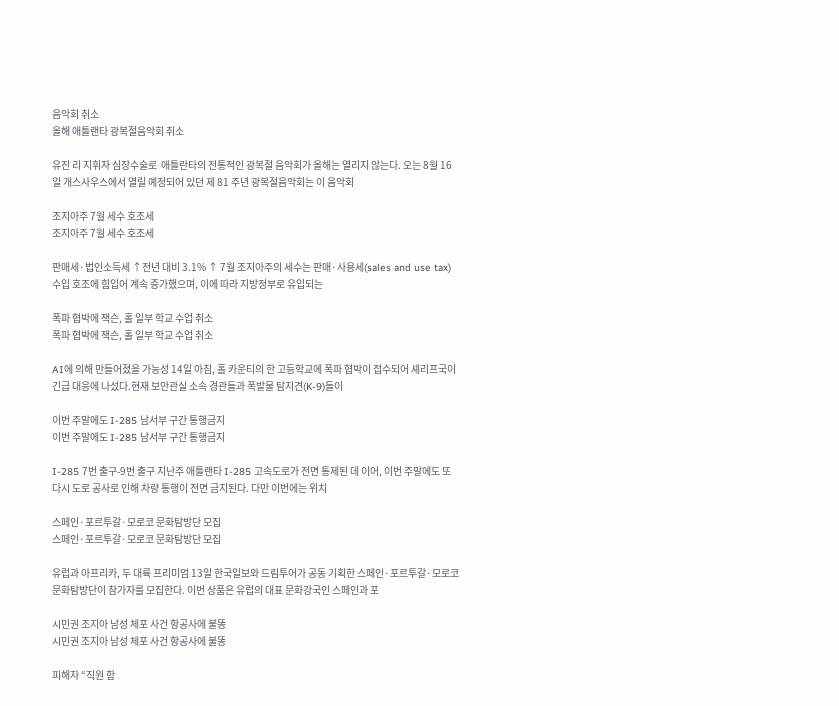음악회 취소
올해 애틀랜타 광복절음악회 취소

유진 리 지휘자 심장수술로  애틀란타의 전통적인 광복절 음악회가 올해는 열리지 않는다. 오는 8월 16 일 개스사우스에서 열릴 예정되어 있던 제 81 주년 광복절음악회는 이 음악회

조지아주 7월 세수 호조세
조지아주 7월 세수 호조세

판매세·법인소득세 ↑전년 대비 3.1% ↑ 7월 조지아주의 세수는 판매·사용세(sales and use tax) 수입 호조에 힘입어 계속 증가했으며, 이에 따라 지방정부로 유입되는

폭파 협박에 잭슨, 홀 일부 학교 수업 취소
폭파 협박에 잭슨, 홀 일부 학교 수업 취소

AI에 의해 만들어졌을 가능성 14일 아침, 홀 카운티의 한 고등학교에 폭파 협박이 접수되어 셰리프국이 긴급 대응에 나섰다.현재 보안관실 소속 경관들과 폭발물 탐지견(K-9)들이

이번 주말에도 I-285 남서부 구간 통행금지
이번 주말에도 I-285 남서부 구간 통행금지

I-285 7번 출구-9번 출구 지난주 애틀랜타 I-285 고속도로가 전면 통제된 데 이어, 이번 주말에도 또다시 도로 공사로 인해 차량 통행이 전면 금지된다. 다만 이번에는 위치

스페인·포르투갈·모로코 문화탐방단 모집
스페인·포르투갈·모로코 문화탐방단 모집

유럽과 아프리카, 두 대륙 프리미엄 13일 한국일보와 드림투어가 공동 기획한 스페인·포르투갈·모로코 문화탐방단이 참가자를 모집한다. 이번 상품은 유럽의 대표 문화강국인 스페인과 포

시민권 조지아 남성 체포 사건 항공사에 불똥
시민권 조지아 남성 체포 사건 항공사에 불똥

피해자 “직원 함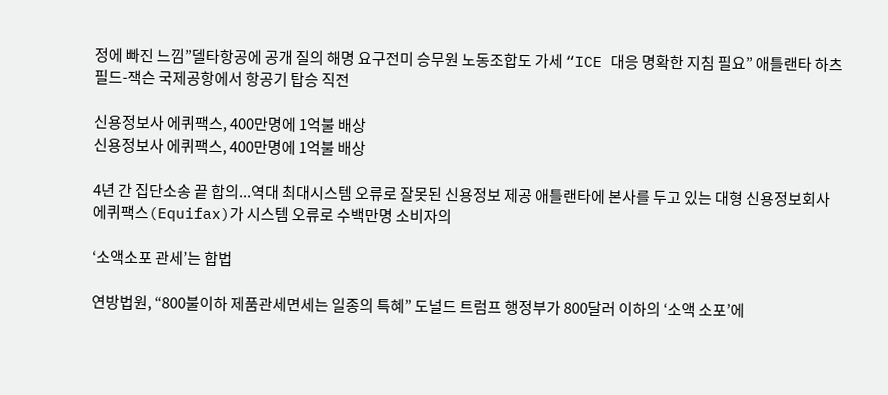정에 빠진 느낌”델타항공에 공개 질의 해명 요구전미 승무원 노동조합도 가세 “ICE 대응 명확한 지침 필요” 애틀랜타 하츠필드-잭슨 국제공항에서 항공기 탑승 직전

신용정보사 에퀴팩스, 400만명에 1억불 배상
신용정보사 에퀴팩스, 400만명에 1억불 배상

4년 간 집단소송 끝 합의...역대 최대시스템 오류로 잘못된 신용정보 제공 애틀랜타에 본사를 두고 있는 대형 신용정보회사 에퀴팩스(Equifax)가 시스템 오류로 수백만명 소비자의

‘소액소포 관세’는 합법

연방법원, “800불이하 제품관세면세는 일종의 특혜” 도널드 트럼프 행정부가 800달러 이하의 ‘소액 소포’에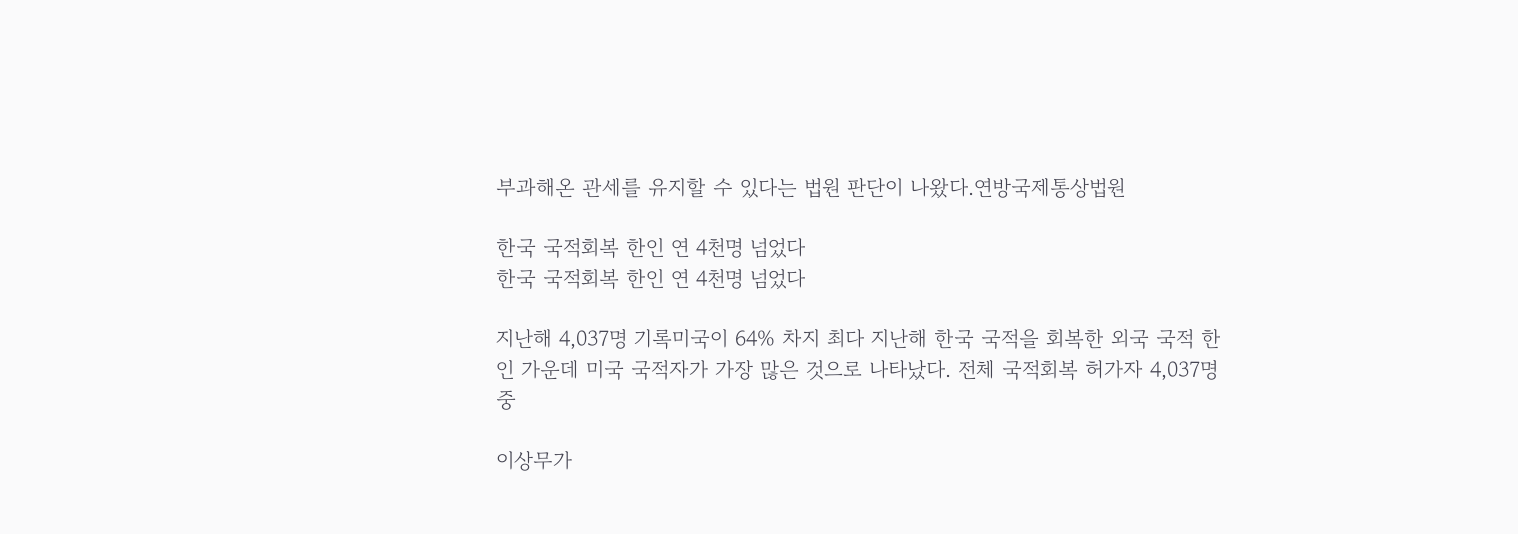부과해온 관세를 유지할 수 있다는 법원 판단이 나왔다.연방국제통상법원

한국 국적회복 한인 연 4천명 넘었다
한국 국적회복 한인 연 4천명 넘었다

지난해 4,037명 기록미국이 64% 차지 최다 지난해 한국 국적을 회복한 외국 국적 한인 가운데 미국 국적자가 가장 많은 것으로 나타났다. 전체 국적회복 허가자 4,037명 중

이상무가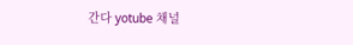간다 yotube 채널